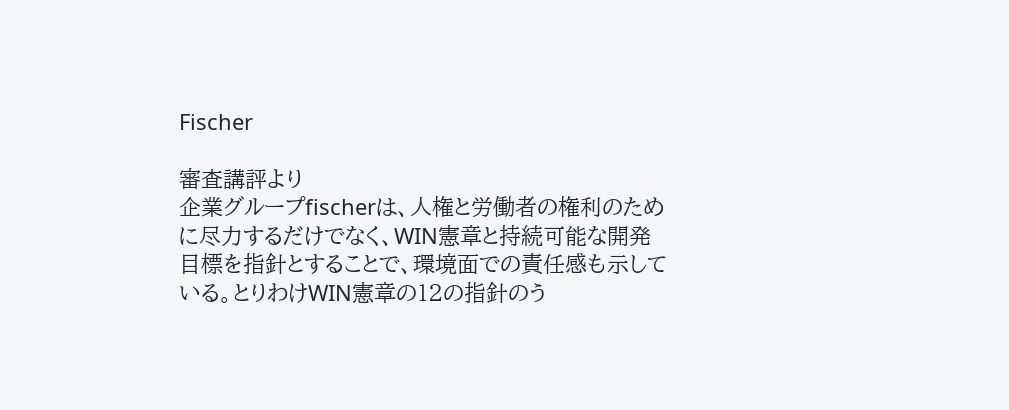Fischer

審査講評より
企業グループfischerは、人権と労働者の権利のために尽力するだけでなく、WIN憲章と持続可能な開発目標を指針とすることで、環境面での責任感も示している。とりわけWIN憲章の12の指針のう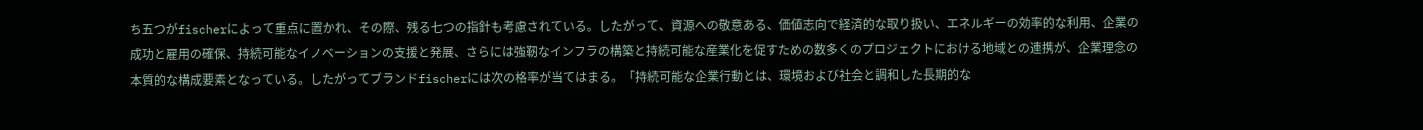ち五つがfischerによって重点に置かれ、その際、残る七つの指針も考慮されている。したがって、資源への敬意ある、価値志向で経済的な取り扱い、エネルギーの効率的な利用、企業の成功と雇用の確保、持続可能なイノベーションの支援と発展、さらには強靭なインフラの構築と持続可能な産業化を促すための数多くのプロジェクトにおける地域との連携が、企業理念の本質的な構成要素となっている。したがってブランドfischerには次の格率が当てはまる。「持続可能な企業行動とは、環境および社会と調和した長期的な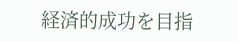経済的成功を目指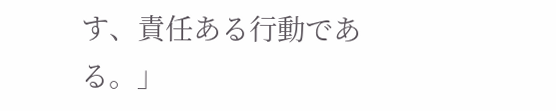す、責任ある行動である。」